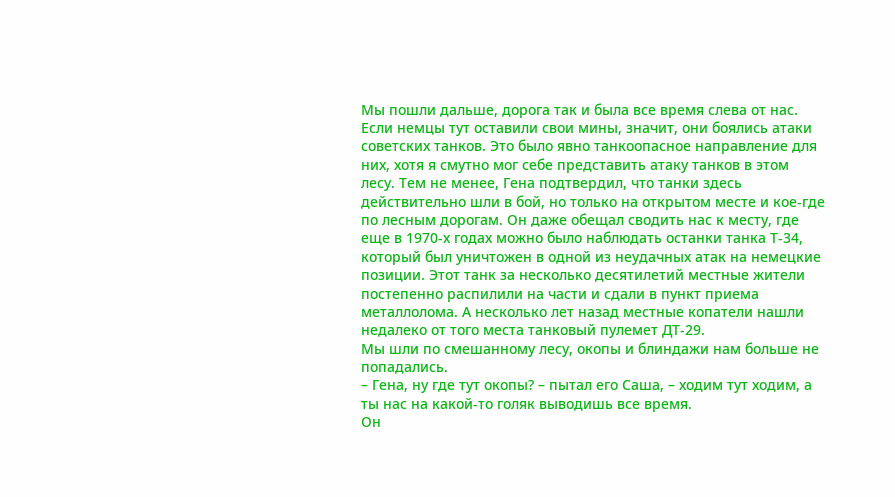Мы пошли дальше, дорога так и была все время слева от нас. Если немцы тут оставили свои мины, значит, они боялись атаки советских танков. Это было явно танкоопасное направление для них, хотя я смутно мог себе представить атаку танков в этом лесу. Тем не менее, Гена подтвердил, что танки здесь действительно шли в бой, но только на открытом месте и кое-где по лесным дорогам. Он даже обещал сводить нас к месту, где еще в 1970-х годах можно было наблюдать останки танка Т-34, который был уничтожен в одной из неудачных атак на немецкие позиции. Этот танк за несколько десятилетий местные жители постепенно распилили на части и сдали в пункт приема металлолома. А несколько лет назад местные копатели нашли недалеко от того места танковый пулемет ДТ-29.
Мы шли по смешанному лесу, окопы и блиндажи нам больше не попадались.
– Гена, ну где тут окопы? – пытал его Саша, – ходим тут ходим, а ты нас на какой-то голяк выводишь все время.
Он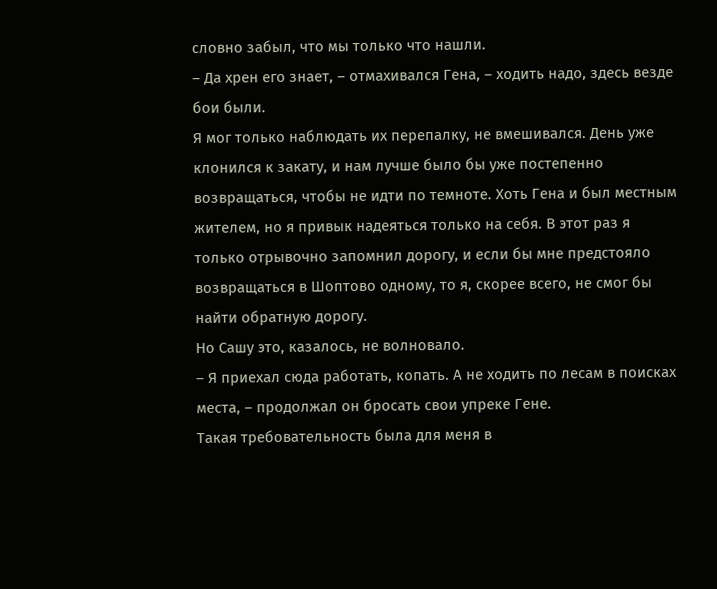словно забыл, что мы только что нашли.
– Да хрен его знает, – отмахивался Гена, – ходить надо, здесь везде бои были.
Я мог только наблюдать их перепалку, не вмешивался. День уже клонился к закату, и нам лучше было бы уже постепенно возвращаться, чтобы не идти по темноте. Хоть Гена и был местным жителем, но я привык надеяться только на себя. В этот раз я только отрывочно запомнил дорогу, и если бы мне предстояло возвращаться в Шоптово одному, то я, скорее всего, не смог бы найти обратную дорогу.
Но Сашу это, казалось, не волновало.
– Я приехал сюда работать, копать. А не ходить по лесам в поисках места, – продолжал он бросать свои упреке Гене.
Такая требовательность была для меня в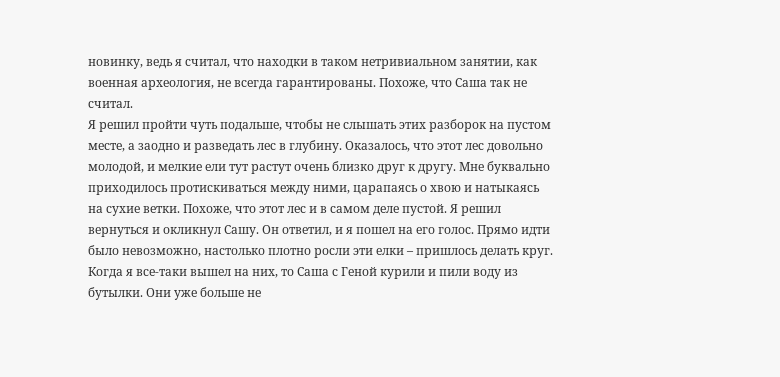новинку, ведь я считал, что находки в таком нетривиальном занятии, как военная археология, не всегда гарантированы. Похоже, что Саша так не считал.
Я решил пройти чуть подальше, чтобы не слышать этих разборок на пустом месте, а заодно и разведать лес в глубину. Оказалось, что этот лес довольно молодой, и мелкие ели тут растут очень близко друг к другу. Мне буквально приходилось протискиваться между ними, царапаясь о хвою и натыкаясь на сухие ветки. Похоже, что этот лес и в самом деле пустой. Я решил вернуться и окликнул Сашу. Он ответил, и я пошел на его голос. Прямо идти было невозможно, настолько плотно росли эти елки – пришлось делать круг. Когда я все-таки вышел на них, то Саша с Геной курили и пили воду из бутылки. Они уже больше не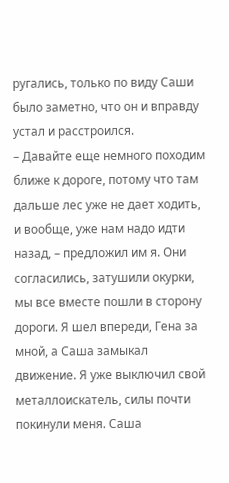ругались, только по виду Саши было заметно, что он и вправду устал и расстроился.
– Давайте еще немного походим ближе к дороге, потому что там дальше лес уже не дает ходить, и вообще, уже нам надо идти назад, – предложил им я. Они согласились, затушили окурки, мы все вместе пошли в сторону дороги. Я шел впереди, Гена за мной, а Саша замыкал движение. Я уже выключил свой металлоискатель, силы почти покинули меня. Саша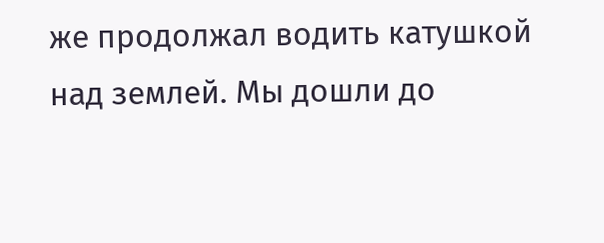же продолжал водить катушкой над землей. Мы дошли до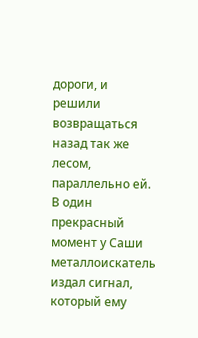дороги, и решили возвращаться назад так же лесом, параллельно ей. В один прекрасный момент у Саши металлоискатель издал сигнал, который ему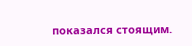показался стоящим.